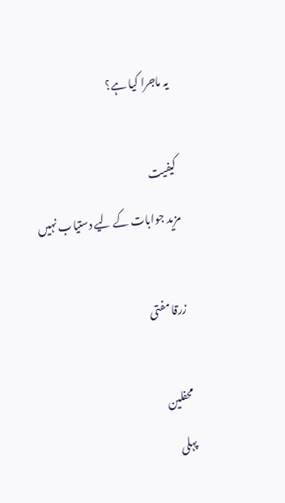یہ ماجرا کیا ہے؟

کیفیت
مزید جوابات کے لیے دستیاب نہیں

زرقا مفتی

محفلین
پہلی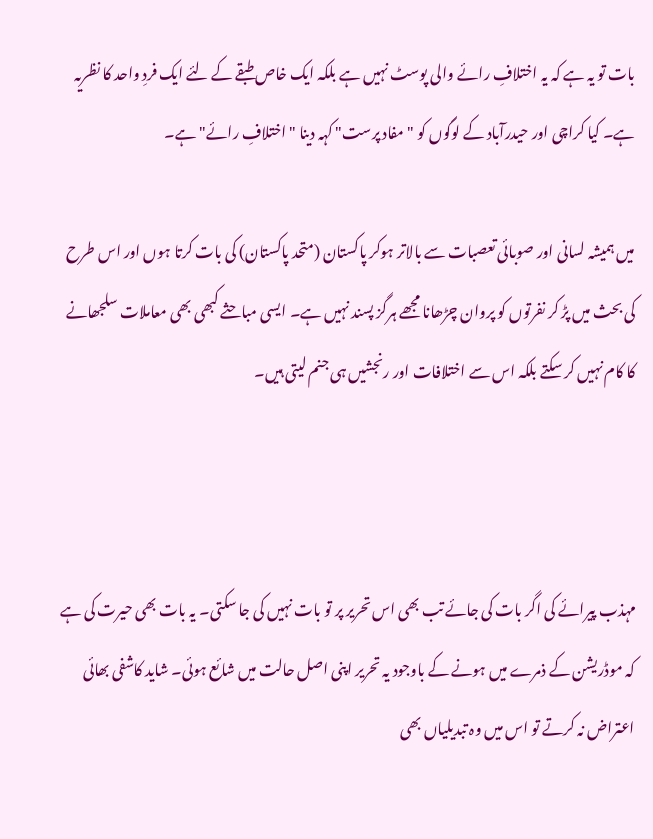بات تو یہ ہے کہ یہ اختلافِ رائے والی پوسٹ نہیں ہے بلکہ ایک خاص طبقے کے لئے ایک فردِ واحد کا نظریہ ہے۔ کیا کراچی اور حیدرآباد کے لوگوں کو "مفاد پرست" کہہ دینا "اختلافِ رائے" ہے۔

میں ہمیشہ لسانی اور صوبائی تعصبات سے بالاتر ہوکر پاکستان (متحد پاکستان) کی بات کرتا ہوں اور اس طرح کی بحث میں پڑ کر نفرتوں کو پروان چڑھانا مجھے ہرگز پسند نہیں ہے۔ ایسی مباحثے کبھی بھی معاملات سلجھانے کا کام نہیں کر سکتے بلکہ اس سے اختلافات اور رنجشیں ہی جنم لیتی ہیں۔



مہذب پیرائے کی اگر بات کی جائے تب بھی اس تحریر پر تو بات نہیں کی جا سکتی۔ یہ بات بھی حیرت کی ہے کہ موڈریشن کے ذمرے میں ہونے کے باوجود یہ تحریر اپنی اصل حالت میں شائع ہوئی۔ شاید کاشفی بھائی اعتراض نہ کرتے تو اس میں وہ تبدیلیاں بھی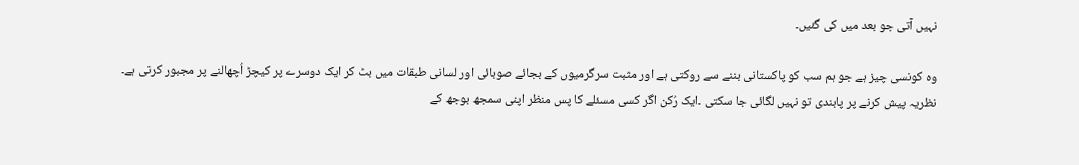نہیں آتی جو بعد میں کی گئیں۔

وہ کونسی چیز ہے جو ہم سب کو پاکستانی بننے سے روکتی ہے اور مثبت سرگرمیوں کے بجائے صوبائی اور لسانی طبقات میں بٹ کر ایک دوسرے پر کیچڑ اُچھالنے پر مجبور کرتی ہے۔
نظریہ پیش کرنے پر پابندی تو نہیں لگائی جا سکتی ۔ایک رُکن اگر کسی مسئلے کا پس منظر اپنی سمجھ بوجھ کے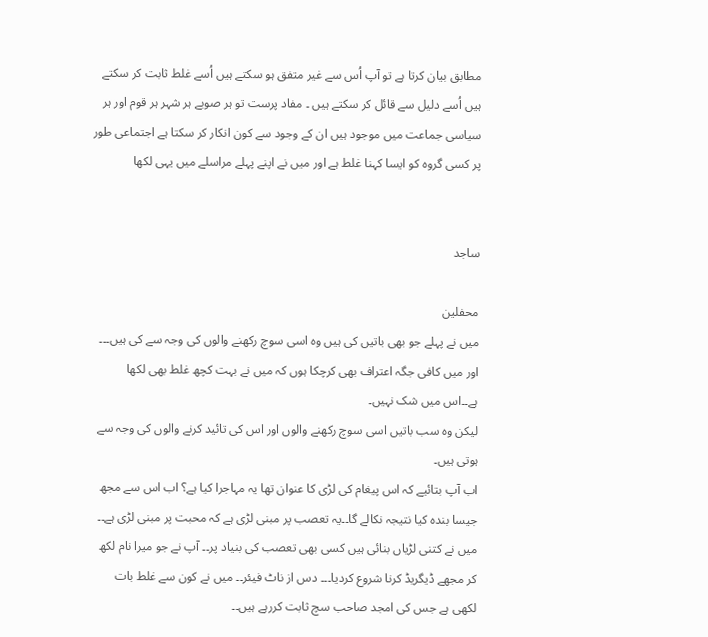مطابق بیان کرتا ہے تو آپ اُس سے غیر متفق ہو سکتے ہیں اُسے غلط ثابت کر سکتے ہیں اُسے دلیل سے قائل کر سکتے ہیں ۔ مفاد پرست تو ہر صوبے ہر شہر ہر قوم اور ہر سیاسی جماعت میں موجود ہیں ان کے وجود سے کون انکار کر سکتا ہے اجتماعی طور پر کسی گروہ کو ایسا کہنا غلط ہے اور میں نے اپنے پہلے مراسلے میں یہی لکھا


ساجد

محفلین
میں نے پہلے جو بھی باتیں کی ہیں وہ اسی سوچ رکھنے والوں کی وجہ سے کی ہیں۔۔۔
اور میں کافی جگہ اعتراف بھی کرچکا ہوں کہ میں نے بہت کچھ غلط بھی لکھا ہے۔۔اس میں شک نہیں۔
لیکن وہ سب باتیں اسی سوچ رکھنے والوں اور اس کی تائید کرنے والوں کی وجہ سے ہوتی ہیں۔
اب آپ بتائیے کہ اس پیغام کی لڑی کا عنوان تھا یہ مہاجرا کیا ہے؟ اب اس سے مجھ جیسا بندہ کیا نتیجہ نکالے گا۔۔یہ تعصب پر مبنی لڑی ہے کہ محبت پر مبنی لڑی ہے۔۔
میں نے کتنی لڑیاں بنائی ہیں کسی بھی تعصب کی بنیاد پر۔۔ آپ نے جو میرا نام لکھ کر مجھے ڈیگریڈ کرنا شروع کردیا۔۔۔ دس از ناٹ فیئر۔۔ میں نے کون سے غلط بات لکھی ہے جس کی امجد صاحب سچ ثابت کررہے ہیں۔۔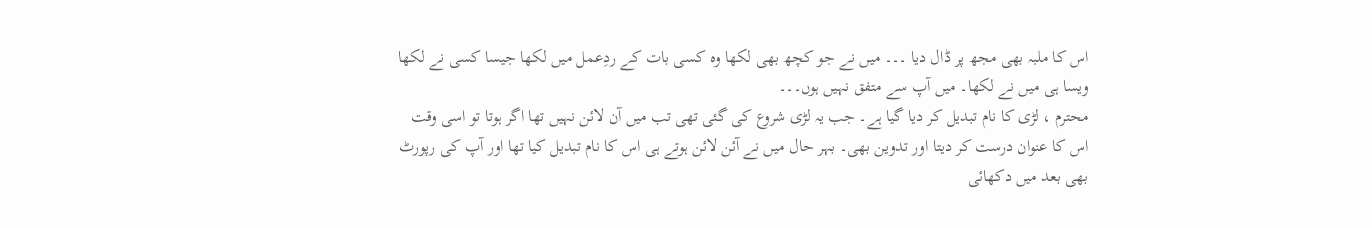اس کا ملبہ بھی مجھ پر ڈال دیا ۔۔۔ میں نے جو کچھ بھی لکھا وہ کسی بات کے ردِعمل میں لکھا جیسا کسی نے لکھا ویسا ہی میں نے لکھا۔ میں آپ سے متفق نہیں ہوں۔۔۔
محترم ، لڑی کا نام تبدیل کر دیا گیا ہے۔ جب یہ لڑی شروع کی گئی تھی تب میں آن لائن نہیں تھا اگر ہوتا تو اسی وقت اس کا عنوان درست کر دیتا اور تدوین بھی۔ بہر حال میں نے آئن لائن ہوتے ہی اس کا نام تبدیل کیا تھا اور آپ کی رپورٹ بھی بعد میں دکھائی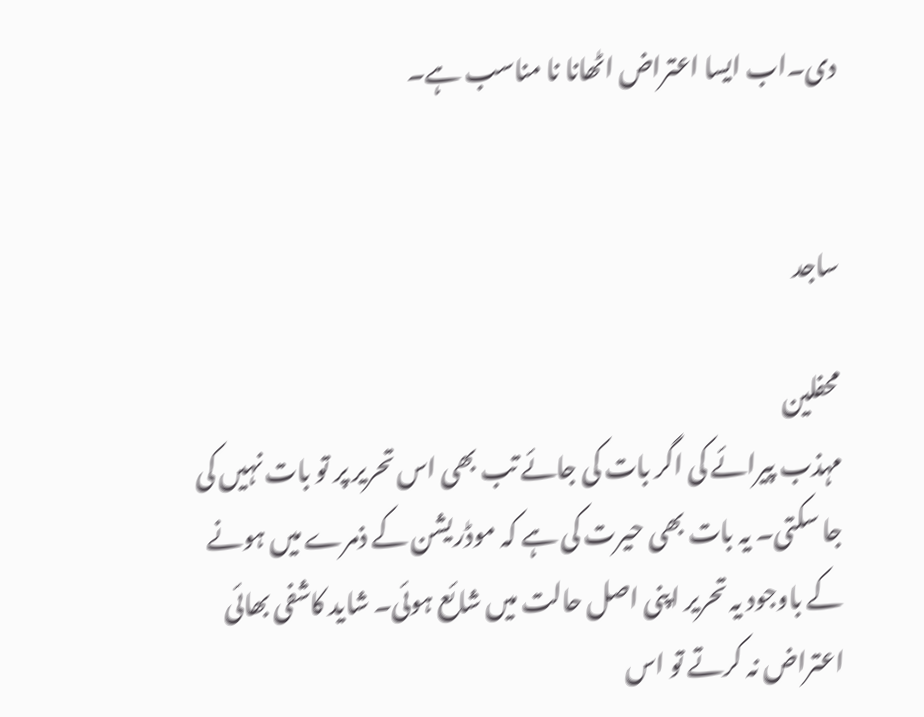دی۔اب ایسا اعتراض اٹھانا نا مناسب ہے۔


ساجد

محفلین
مہذب پیرائے کی اگر بات کی جائے تب بھی اس تحریر پر تو بات نہیں کی جا سکتی۔ یہ بات بھی حیرت کی ہے کہ موڈریشن کے ذمرے میں ہونے کے باوجود یہ تحریر اپنی اصل حالت میں شائع ہوئی۔ شاید کاشفی بھائی اعتراض نہ کرتے تو اس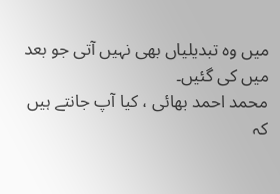میں وہ تبدیلیاں بھی نہیں آتی جو بعد میں کی گئیں۔
محمد احمد بھائی ، کیا آپ جانتے ہیں کہ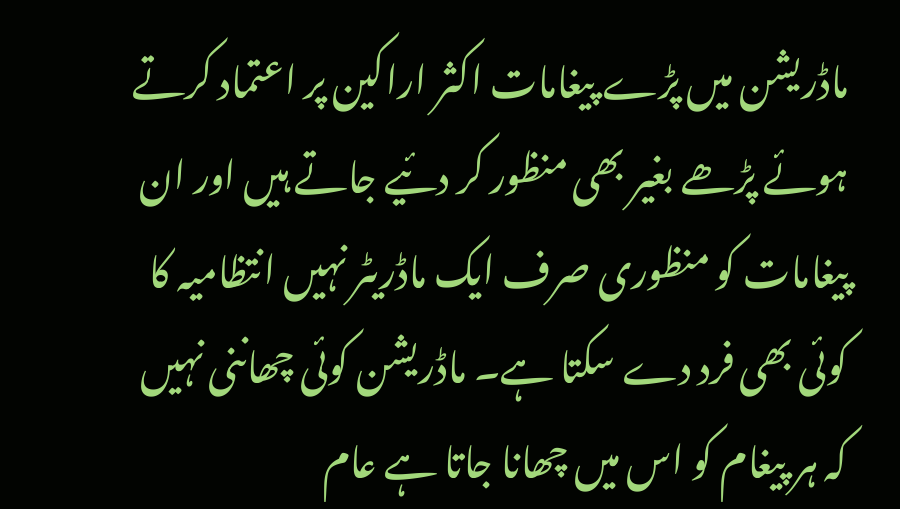ماڈریشن میں پڑے پیغامات اکثر اراکین پر اعتماد کرتے ہوئے پڑھے بغیر بھی منظور کر دئیے جاتے ہیں اور ان پیغامات کو منظوری صرف ایک ماڈریٹر نہیں انتظامیہ کا کوئی بھی فرد دے سکتا ہے۔ ماڈریشن کوئی چھاننی نہیں کہ ہر پیغام کو اس میں چھانا جاتا ہے عام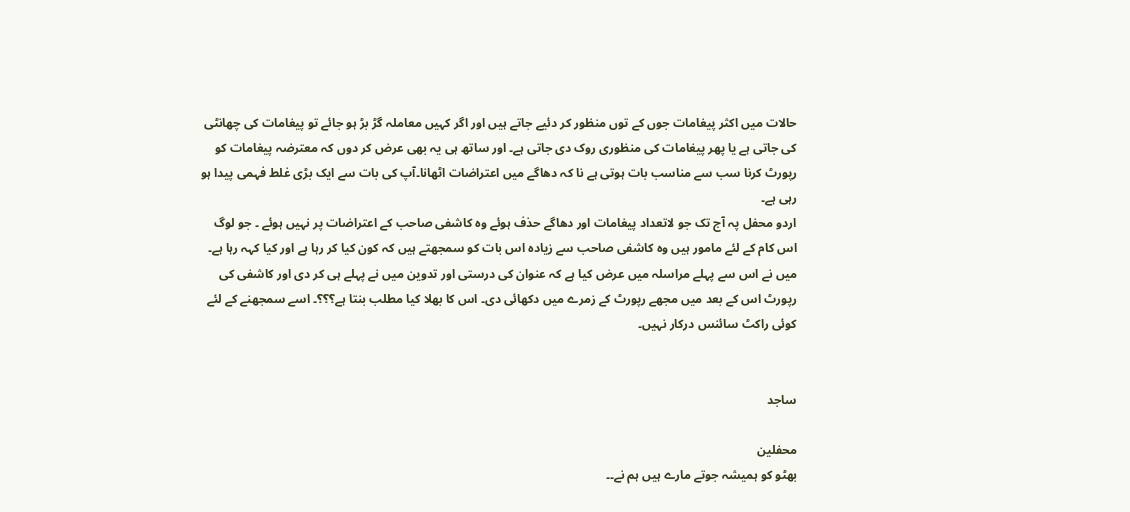حالات میں اکثر پیغامات جوں کے توں منظور کر دئیے جاتے ہیں اور اگر کہیں معاملہ گڑ بڑ ہو جائے تو پیغامات کی چھانٹی کی جاتی ہے یا پھر پیغامات کی منظوری روک دی جاتی ہے۔ اور ساتھ ہی یہ بھی عرض کر دوں کہ معترضہ پیغامات کو رپورٹ کرنا سب سے مناسب بات ہوتی ہے نا کہ دھاگے میں اعتراضات اٹھانا۔آپ کی بات سے ایک بڑی غلط فہمی پیدا ہو رہی ہے۔
اردو محفل پہ آج تک جو لاتعداد پیغامات اور دھاگے حذف ہوئے وہ کاشفی صاحب کے اعتراضات پر نہیں ہوئے ۔ جو لوگ اس کام کے لئے مامور ہیں وہ کاشفی صاحب سے زیادہ اس بات کو سمجھتے ہیں کہ کون کیا کر رہا ہے اور کیا کہہ رہا ہے۔ میں نے اس سے پہلے مراسلہ میں عرض کیا ہے کہ عنوان کی درستی اور تدوین میں نے پہلے ہی کر دی اور کاشفی کی رپورٹ اس کے بعد میں مجھے رپورٹ کے زمرے میں دکھائی دی۔ اس کا بھلا کیا مطلب بنتا ہے؟؟؟۔ اسے سمجھنے کے لئے کوئی راکٹ سائنس درکار نہیں۔


ساجد

محفلین
بھٹو کو ہمیشہ جوتے مارے ہیں ہم نے۔۔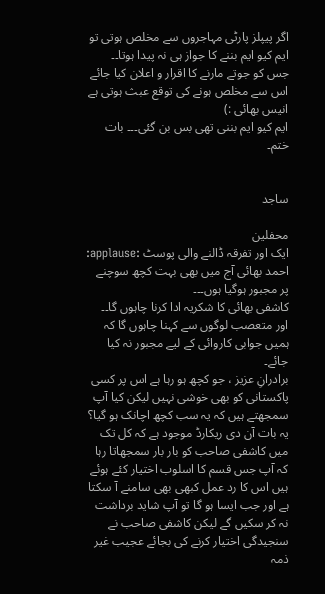اگر پیپلز پارٹی مہاجروں سے مخلص ہوتی تو ایم کیو ایم بننے کا جواز ہی نہ پیدا ہوتا۔۔
جس کو جوتے مارنے کا اقرار و اعلان کیا جائے اس سے مخلص ہونے کی توقع عبث ہوتی ہے انیس بھائی :)
ایم کیو ایم بننی تھی بس بن گئی۔۔۔ بات ختم۔


ساجد

محفلین
ایک اور تفرقہ ڈالنے والی پوسٹ :applause:
احمد بھائی آج میں بھی بہت کچھ سوچنے پر مجبور ہوگیا ہوں۔۔۔
کاشفی بھائی کا شکریہ ادا کرنا چاہوں گا۔۔
اور متعصب لوگوں سے کہنا چاہوں گا کہ ہمیں جوابی کاروائی کے لیے مجبور نہ کیا جائے۔
برادرانِ عزیز ، جو کچھ ہو رہا ہے اس پر کسی پاکستانی کو بھی خوشی نہیں لیکن کیا آپ سمجھتے ہیں کہ یہ سب کچھ اچانک ہو گیا؟ یہ بات آن دی ریکارڈ موجود ہے کہ کل تک میں کاشفی صاحب کو بار بار سمجھاتا رہا کہ آپ جس قسم کا اسلوب اختیار کئے ہوئے ہیں اس کا رد عمل کبھی بھی سامنے آ سکتا ہے اور جب ایسا ہو گا تو آپ شاید برداشت نہ کر سکیں گے لیکن کاشفی صاحب نے سنجیدگی اختیار کرنے کی بجائے عجیب غیر ذمہ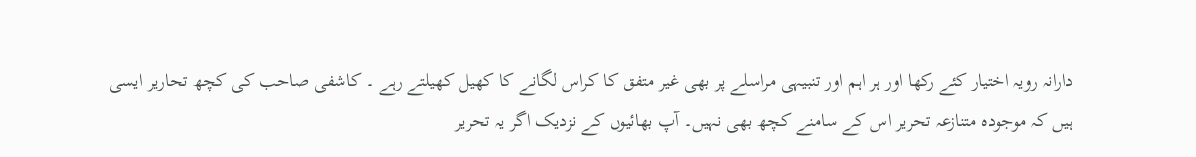دارانہ رویہ اختیار کئے رکھا اور ہر اہم اور تنبیہی مراسلے پر بھی غیر متفق کا کراس لگانے کا کھیل کھیلتے رہے ۔ کاشفی صاحب کی کچھ تحاریر ایسی ہیں کہ موجودہ متنازعہ تحریر اس کے سامنے کچھ بھی نہیں۔ آپ بھائیوں کے نزدیک اگر یہ تحریر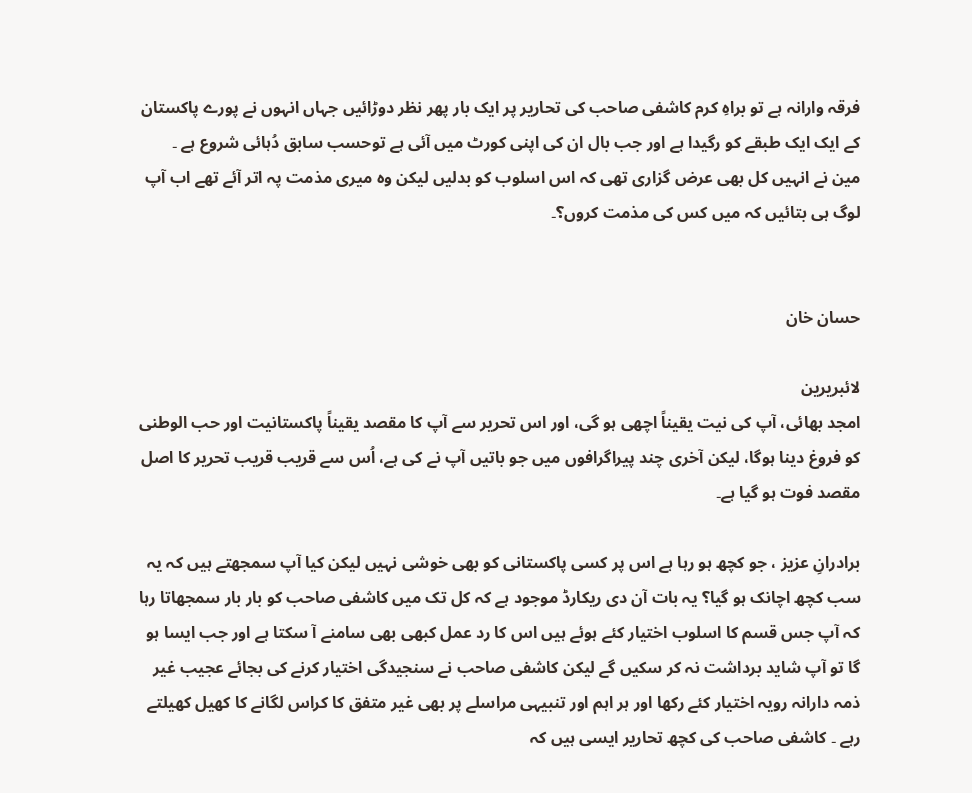فرقہ وارانہ ہے تو براہِ کرم کاشفی صاحب کی تحاریر پر ایک بار پھر نظر دوڑائیں جہاں انہوں نے پورے پاکستان کے ایک ایک طبقے کو رگیدا ہے اور جب بال ان کی اپنی کورٹ میں آئی ہے توحسب سابق دُہائی شروع ہے ۔
مین نے انہیں کل بھی عرض گزاری تھی کہ اس اسلوب کو بدلیں لیکن وہ میری مذمت پہ اتر آئے تھے اب آپ لوگ ہی بتائیں کہ میں کس کی مذمت کروں؟۔


حسان خان

لائبریرین
امجد بھائی، آپ کی نیت یقیناً اچھی ہو گی، اور اس تحریر سے آپ کا مقصد یقیناً پاکستانیت اور حب الوطنی کو فروغ دینا ہوگا، لیکن آخری چند پیراگرافوں میں جو باتیں آپ نے کی ہے، اُس سے قریب قریب تحریر کا اصل مقصد فوت ہو گیا ہے۔

برادرانِ عزیز ، جو کچھ ہو رہا ہے اس پر کسی پاکستانی کو بھی خوشی نہیں لیکن کیا آپ سمجھتے ہیں کہ یہ سب کچھ اچانک ہو گیا؟ یہ بات آن دی ریکارڈ موجود ہے کہ کل تک میں کاشفی صاحب کو بار بار سمجھاتا رہا کہ آپ جس قسم کا اسلوب اختیار کئے ہوئے ہیں اس کا رد عمل کبھی بھی سامنے آ سکتا ہے اور جب ایسا ہو گا تو آپ شاید برداشت نہ کر سکیں گے لیکن کاشفی صاحب نے سنجیدگی اختیار کرنے کی بجائے عجیب غیر ذمہ دارانہ رویہ اختیار کئے رکھا اور ہر اہم اور تنبیہی مراسلے پر بھی غیر متفق کا کراس لگانے کا کھیل کھیلتے رہے ۔ کاشفی صاحب کی کچھ تحاریر ایسی ہیں کہ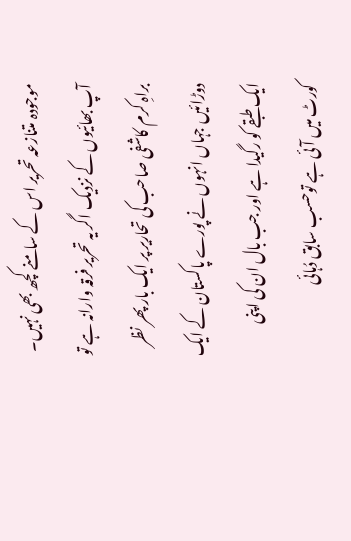موجودہ متنازعہ تحریر اس کے سامنے کچھ بھی نہیں۔ آپ بھائیوں کے نزدیک اگر یہ تحریر فرقہ وارانہ ہے تو براہِ کرم کاشفی صاحب کی تحاریر پر ایک بار پھر نظر دوڑائیں جہاں انہوں نے پورے پاکستان کے ایک ایک طبقے کو رگیدا ہے اور جب بال ان کی اپنی کورٹ میں آئی ہے توحسب سابق دُہائی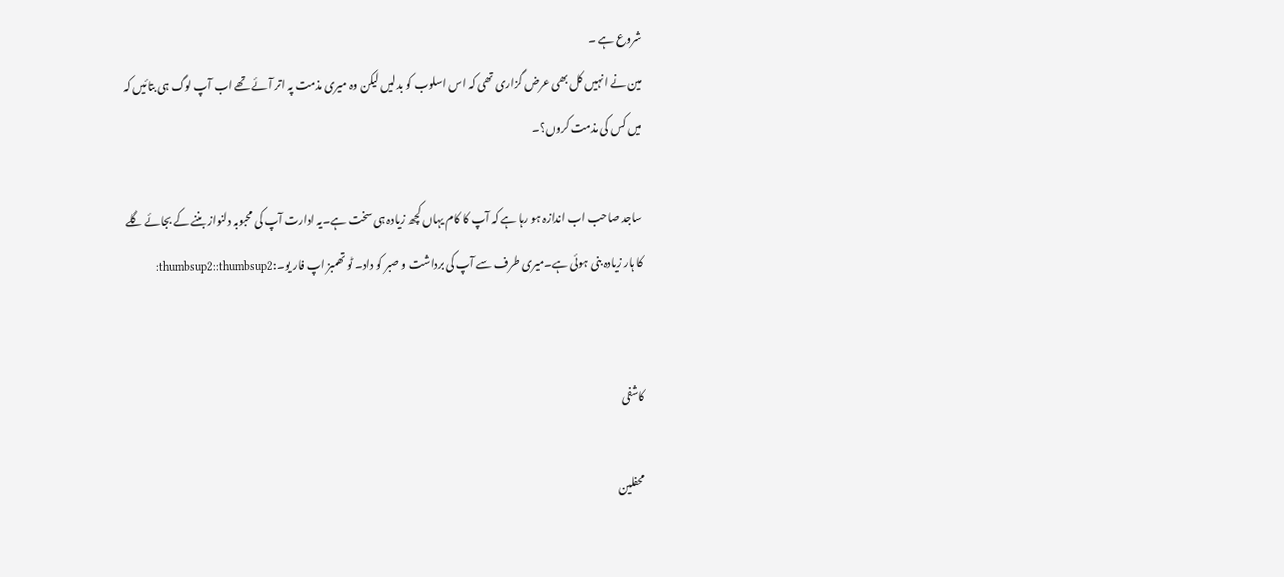شروع ہے ۔
مین نے انہیں کل بھی عرض گزاری تھی کہ اس اسلوب کو بدلیں لیکن وہ میری مذمت پہ اتر آئے تھے اب آپ لوگ ہی بتائیں کہ میں کس کی مذمت کروں؟۔

ساجد صاحب اب اندازہ ہو رہا ہے کہ آپ کا کام یہاں کچھ زیادہ ہی سخت ہے۔یہ ادارت آپ کی محبوبہ دلنواز بننے کے بجائے گلے کا ہار زیادہ بنی ہوئی ہے۔میری طرف سے آپ کی برداشت و صبر کو داد۔ ٹو تھمبز اپ فار یو۔:thumbsup2::thumbsup2:


کاشفی

محفلین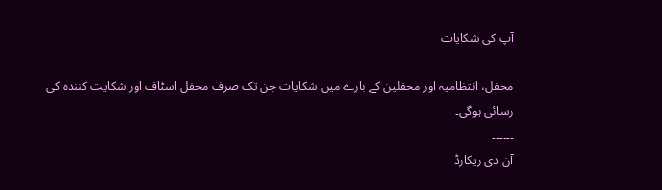آپ کی شکایات

محفل، انتظامیہ اور محفلین کے بارے میں شکایات جن تک صرف محفل اسٹاف اور شکایت کنندہ کی رسائی ہوگی۔
۔۔۔۔۔۔
آن دی ریکارڈ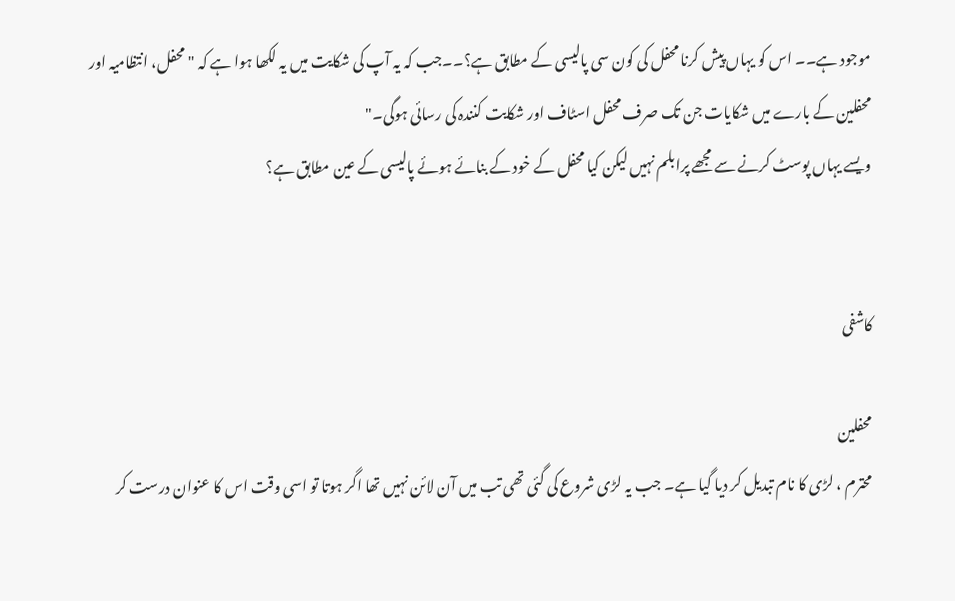موجود ہے۔۔ اس کو یہاں پیش کرنا محفل کی کون سی پالیسی کے مطابق ہے؟۔۔جب کہ یہ آپ کی شکایت میں یہ لکھا ہوا ہے کہ "محفل، انتظامیہ اور محفلین کے بارے میں شکایات جن تک صرف محفل اسٹاف اور شکایت کنندہ کی رسائی ہوگی۔"
ویسے یہاں پوسٹ کرنے سے مجھے پرابلم نہیں لیکن کیا محفل کے خود کے بنائے ہوئے پالیسی کے عین مطابق ہے؟


کاشفی

محفلین
محترم ، لڑی کا نام تبدیل کر دیا گیا ہے۔ جب یہ لڑی شروع کی گئی تھی تب میں آن لائن نہیں تھا اگر ہوتا تو اسی وقت اس کا عنوان درست کر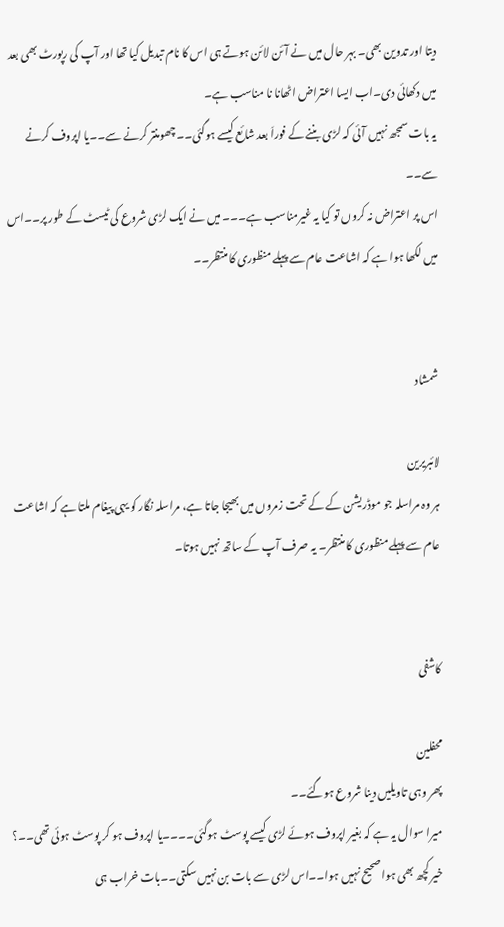دیتا اور تدوین بھی۔ بہر حال میں نے آئن لائن ہوتے ہی اس کا نام تبدیل کیا تھا اور آپ کی رپورٹ بھی بعد میں دکھائی دی۔اب ایسا اعتراض اٹھانا نا مناسب ہے۔
یہ بات سمجھ نہیں آئی کہ لڑی بننے کے فوراَ بعد شائع کیسے ہوگئی۔۔چھومنتر کرنے سے۔۔یا اپروف کرنے سے۔۔
اس پر اعتراض نہ کروں تو کیا یہ غیرمناسب ہے۔۔۔ میں نے ایک لڑی شروع کی ٹیسٹ کے طور پر۔۔اس میں لکھا ہوا ہے کہ اشاعت عام سے پہلے منظوری کا منتظر۔۔


شمشاد

لائبریرین
ہر وہ مراسلہ جو موڈریشن کے کے تحت زمروں میں بھیجا جاتا ہے، مراسلہ نگار کو یہی پیغام ملتا ہے کہ اشاعت عام سے پہلے منظوری کا منتظر۔ یہ صرف آپ کے ساتھ نہیں ہوتا۔


کاشفی

محفلین
پھر وہی تاویلیں دینا شروع ہوگئے۔۔
میرا سوال یہ ہے کہ بغیر اپروف ہوئے لڑی کیسے پوسٹ ہوگئی۔۔۔۔یا اپروف ہو کر پوسٹ ہوئی تھی۔۔؟
خیر کچھ بھی ہوا صحیح نہیں ہوا۔۔اس لڑی سے بات بن نہیں سکتی۔۔بات خراب ہی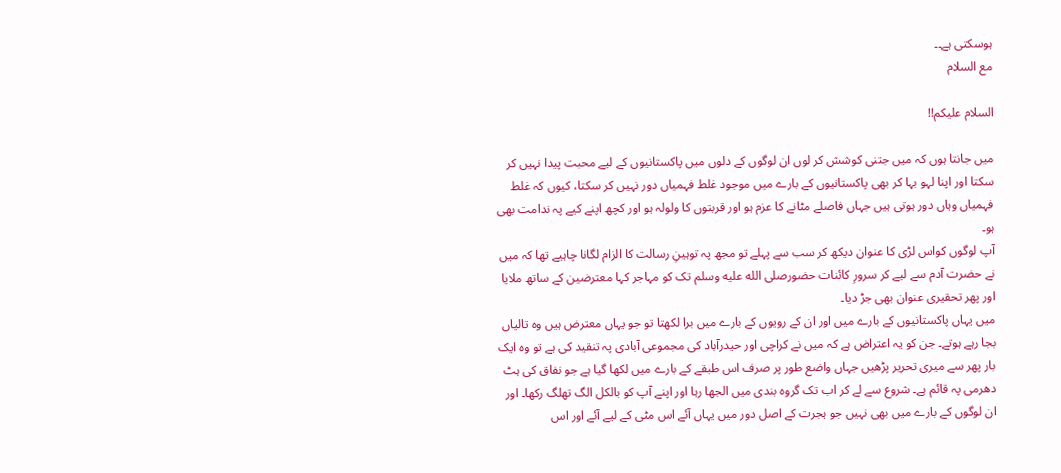ہوسکتی ہے۔۔
مع السلام

السلام علیکم!!

میں جانتا ہوں کہ میں جتنی کوشش کر لوں ان لوگوں کے دلوں میں پاکستانیوں کے لیے محبت پیدا نہیں کر سکتا اور اپنا لہو بہا کر بھی پاکستانیوں کے بارے میں موجود غلط فہمیاں دور نہیں کر سکتا، کیوں کہ غلط فہمیاں وہاں دور ہوتی ہیں جہاں فاصلے مٹانے کا عزم ہو اور قربتوں کا ولولہ ہو اور کچھ اپنے کیے پہ ندامت بھی ہو۔
آپ لوگوں کواس لڑی کا عنوان دیکھ کر سب سے پہلے تو مجھ پہ توہینِ رسالت کا الزام لگانا چاہیے تھا کہ میں نے حضرت آدم سے لیے کر سرورِ کائنات حضورصلى الله عليه وسلم تک کو مہاجر کہا معترضین کے ساتھ ملایا اور پھر تحقیری عنوان بھی جڑ دیا۔
میں یہاں پاکستانیوں کے بارے میں اور ان کے رویوں کے بارے میں برا لکھتا تو جو یہاں معترض ہیں وہ تالیاں بجا رہے ہوتے۔ جن کو یہ اعتراض ہے کہ میں نے کراچی اور حیدرآباد کی مجموعی آبادی پہ تنقید کی ہے تو وہ ایک بار پھر سے میری تحریر پڑھیں جہاں واضع طور پر صرف اس طبقے کے بارے میں لکھا گیا ہے جو نفاق کی ہٹ دھرمی پہ قائم ہے۔ شروع سے لے کر اب تک گروہ بندی میں الجھا رہا اور اپنے آپ کو بالکل الگ تھلگ رکھا۔ اور ان لوگوں کے بارے میں بھی نہیں جو ہجرت کے اصل دور میں یہاں آئے اس مٹی کے لیے آئے اور اس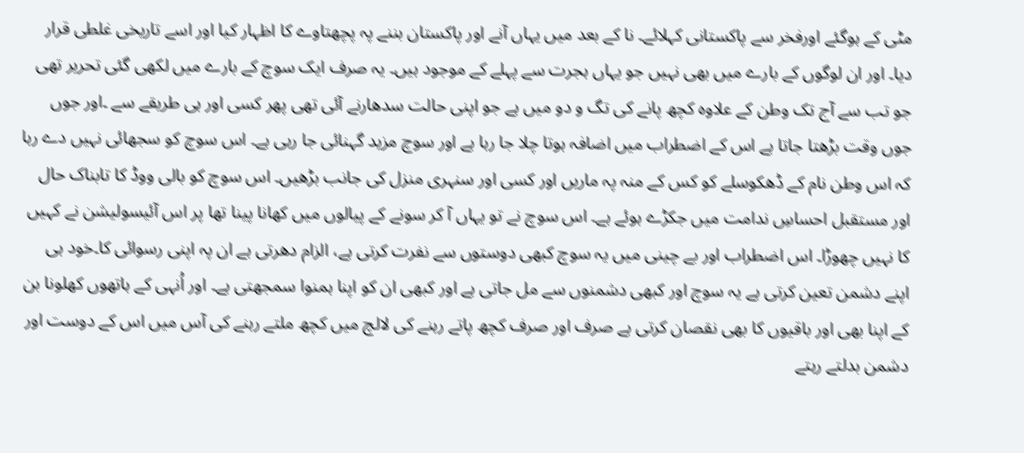مٹی کے ہوگئے اورفخر سے پاکستانی کہلائے۔ نا کے بعد میں یہاں آنے اور پاکستان بننے پہ پچھتاوے کا اظہار کیا اور اسے تاریخی غلطی قرار دیا۔ اور ان لوگوں کے بارے میں بھی نہیں جو یہاں ہجرت سے پہلے کے موجود ہیں۔ یہ صرف ایک سوچ کے بارے میں لکھی گئی تحریر تھی جو تب سے آج تک وطن کے علاوہ کچھ پانے کی تگ و دو میں ہے جو اپنی حالت سدھارنے آئی تھی پھر کسی اور ہی طریقے سے ۔اور جوں جوں وقت بڑھتا جاتا ہے اس کے اضطراب میں اضافہ ہوتا چلا جا رہا ہے اور سوچ مزید گہنائی جا رہی ہے۔ اس سوچ کو سجھائی نہیں دے رہا کہ اس وطن نام کے ڈھکوسلے کو کس کے منہ پہ ماریں اور کسی اور سنہری منزل کی جانب بڑھیں۔ اس سوچ کو بالی ووڈ کا تابناک حال اور مستقبل احساسِ ندامت میں جکڑے ہوئے ہے۔ اس سوچ نے تو یہاں آ کر سونے کے پیالوں میں کھانا پینا تھا پر اس آئیسولیشن نے کہیں کا نہیں چھوڑا۔ اس اضطراب اور بے چینی میں یہ سوچ کبھی دوستوں سے نفرت کرتی ہے، الزام دھرتی ہے ان پہ اپنی رسوائی کا۔خود ہی اپنے دشمن تعین کرتی ہے یہ سوچ اور کبھی دشمنوں سے مل جاتی ہے اور کبھی ان کو اپنا ہمنوا سمجھتی ہے۔ اور اُنہی کے ہاتھوں کھلونا بن کے اپنا بھی اور باقیوں کا بھی نقصان کرتی ہے صرف اور صرف کچھ پاتے رہنے کی لالچ میں کچھ ملتے رہنے کی آس میں اس کے دوست اور دشمن بدلتے رہتے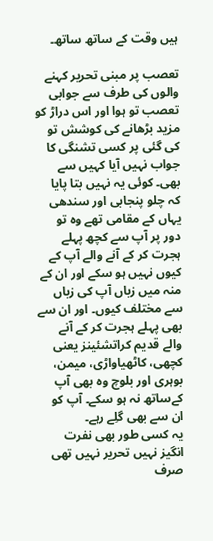ہیں وقت کے ساتھ ساتھ۔

تعصب پر مبنی تحریر کہنے والوں کی طرف سے جوابی تعصب تو ہوا اور اس دراڑ کو مزید بڑھانے کی کوشش تو کی گئی پر کسی تشنگی کا جواب نہیں آیا کہیں سے بھی۔ کوئی یہ نہیں بتا پایا کہ چلو پنجابی اور سندھی یہاں کے مقامی تھے وہ تو دور پر آپ سے کچھ پہلے ہجرت کر کے آنے والے آپ کے کیوں نہیں ہو سکے اور ان کے منہ میں زباں آپ کی زباں سے مختلف کیوں۔ اور ان سے بھی پہلے ہجرت کر کے آنے والے قدیم کراتشئینز یعنی کچھی، کاٹھیاواڑی، میمن، بوہری اور بلوچ وہ بھی آپ کےساتھ نہ ہو سکے۔ آپ کو ان سے بھی گلِے رہے۔
یہ کسی طور بھی نفرت انگیز نہیں تحریر نہیں تھی صرف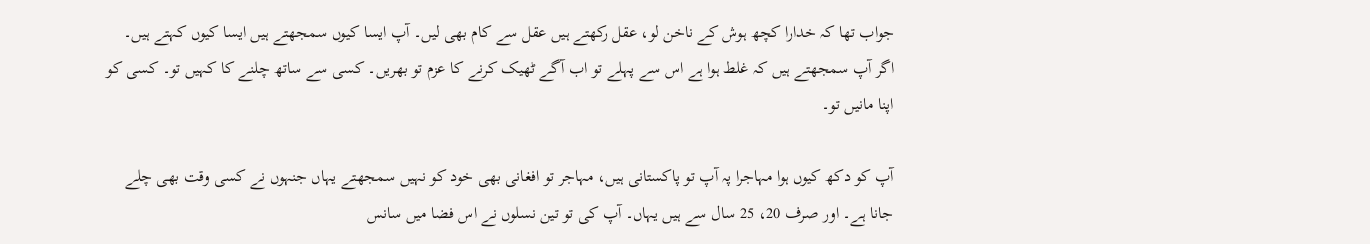جواب تھا کہ خدارا کچھ ہوش کے ناخن لو، عقل رکھتے ہیں عقل سے کام بھی لیں۔ آپ ایسا کیوں سمجھتے ہیں ایسا کیوں کہتے ہیں۔ اگر آپ سمجھتے ہیں کہ غلط ہوا ہے اس سے پہلے تو اب آگے ٹھیک کرنے کا عزم تو بھریں۔ کسی سے ساتھ چلنے کا کہیں تو۔ کسی کو اپنا مانیں تو۔

آپ کو دکھ کیوں ہوا مہاجرا پہ آپ تو پاکستانی ہیں، مہاجر تو افغانی بھی خود کو نہیں سمجھتے یہاں جنہوں نے کسی وقت بھی چلے جانا ہے۔ اور صرف 20، 25 سال سے ہیں یہاں۔ آپ کی تو تین نسلوں نے اس فضا میں سانس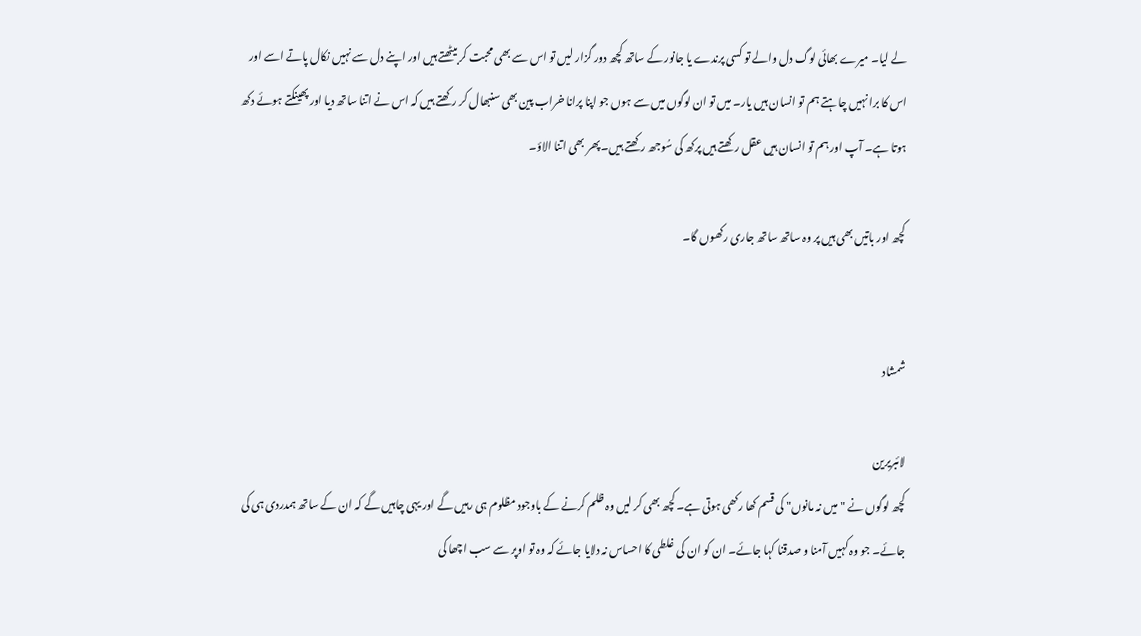لے لیا۔ میرے بھائی لوگ دل والے تو کسی پرندے یا جانور کے ساتھ کچھ دور گزار لیں تو اس سے بھی محبت کر بیٹھتے ہیں اور اپنے دل سے نہیں نکال پاتے اسے اور اس کا برا نہیں چاہتے ہم تو انسان ہیں یار۔ میں تو ان لوگوں میں سے ہوں جو اپنا پرانا خراب پین بھی سنبھال کر رکھتے ہیں کہ اس نے اتنا ساتھ دیا اور پھینکتے ہوئے دکھ ہوتا ہے۔ آپ اور ہم تو انسان ہیں عقل رکھتے ہیں پرکھ کی سُوجھ رکھتے ہیں۔ پھر بھی اتنا الاؤ۔

کچھ اور باتیں بھی ہیں پر وہ ساتھ ساتھ جاری رکھوں گا۔


شمشاد

لائبریرین
کچھ لوگوں نے "میں نہ مانوں" کی قسم کھا رکھی ہوتی ہے۔ کچھ بھی کر لیں وہ ظلم کرنے کے باوجود مظلوم ہی رہیں گے اور یہی چاہیں گے کہ ان کے ساتھ ہمدردی ہی کی جائے۔ جو وہ کہیں آمنا و صدقنا کہا جائے۔ ان کو ان کی غلطی کا احساس نہ دلایا جائے کہ وہ تو اوپر سے سب اچھا کی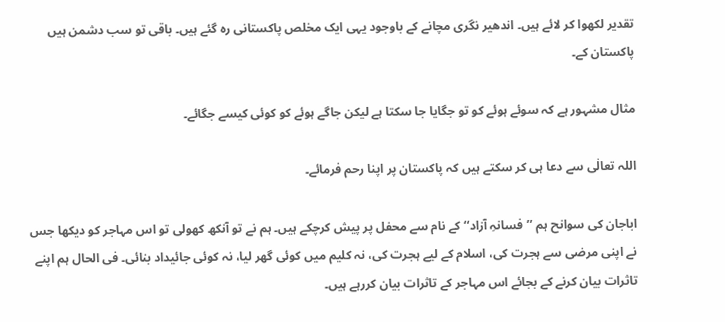تقدیر لکھوا کر لائے ہیں۔ اندھیر نگری مچانے کے باوجود یہی ایک مخلص پاکستانی رہ گئے ہیں۔ باقی تو سب دشمن ہیں پاکستان کے۔

مثال مشہور ہے کہ سوئے ہوئے کو تو جگایا جا سکتا ہے لیکن جاگے ہوئے کو کوئی کیسے جگائے۔

اللہ تعالٰی سے دعا ہی کر سکتے ہیں کہ پاکستان پر اپنا رحم فرمائے۔

اباجان کی سوانح ہم ’’فسانہِ آزاد‘‘ کے نام سے محفل پر پیش کرچکے ہیں۔ ہم نے تو آنکھ کھولی تو اس مہاجر کو دیکھا جس نے اپنی مرضی سے ہجرت کی، اسلام کے لیے ہجرت کی، نہ کلیم میں کوئی گھر لیا، نہ کوئی جائیداد بنائی۔ فی الحال ہم اپنے تاثرات بیان کرنے کے بجائے اس مہاجر کے تاثرات بیان کررہے ہیں۔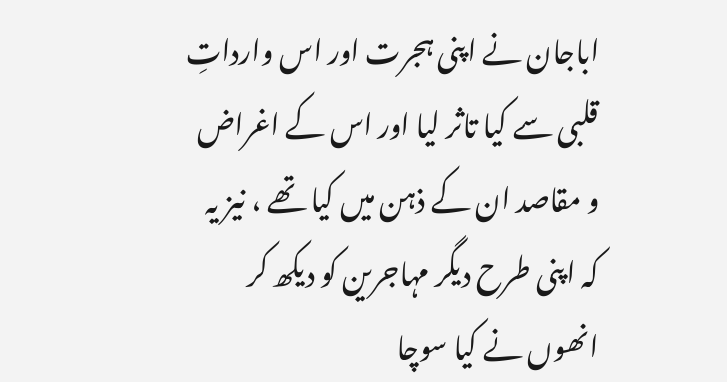اباجان نے اپنی ہجرت اور اس وارداتِ قلبی سے کیا تاثر لیا اور اس کے اغراض و مقاصد ان کے ذہن میں کیا تھے ، نیز یہ کہ اپنی طرح دیگر مہاجرین کو دیکھ کر انھوں نے کیا سوچا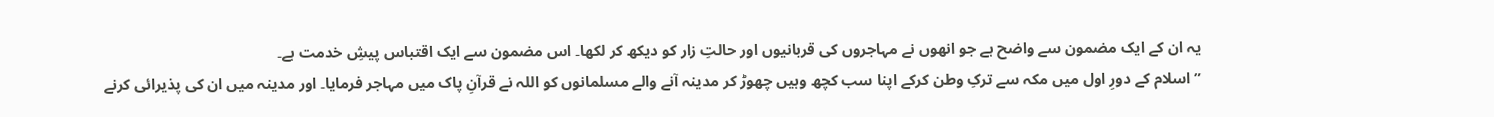یہ ان کے ایک مضمون سے واضح ہے جو انھوں نے مہاجروں کی قربانیوں اور حالتِ زار کو دیکھ کر لکھا۔ اس مضمون سے ایک اقتباس پیشِ خدمت ہے۔
” اسلام کے دورِ اول میں مکہ سے ترکِ وطن کرکے اپنا سب کچھ وہیں چھوڑ کر مدینہ آنے والے مسلمانوں کو اللہ نے قرآنِ پاک میں مہاجر فرمایا۔ اور مدینہ میں ان کی پذیرائی کرنے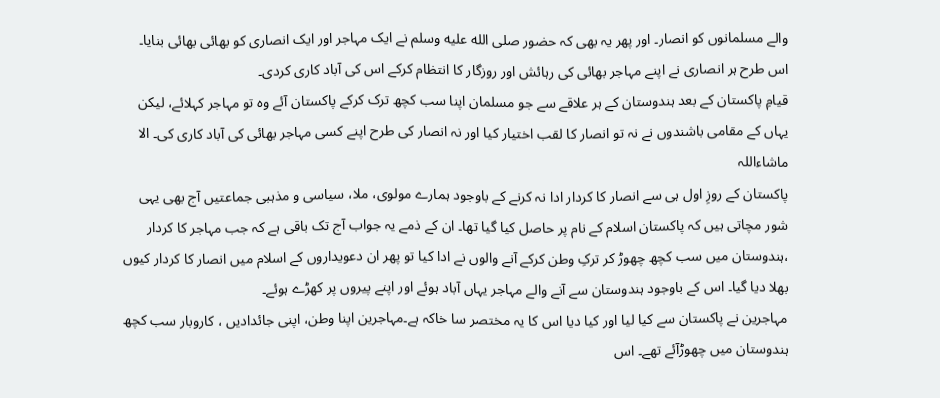والے مسلمانوں کو انصار۔ اور پھر یہ بھی کہ حضور صلى الله عليه وسلم نے ایک مہاجر اور ایک انصاری کو بھائی بھائی بنایا۔ اس طرح ہر انصاری نے اپنے مہاجر بھائی کی رہائش اور روزگار کا انتظام کرکے اس کی آباد کاری کردی۔
قیامِ پاکستان کے بعد ہندوستان کے ہر علاقے سے جو مسلمان اپنا سب کچھ ترک کرکے پاکستان آئے وہ تو مہاجر کہلائے، لیکن یہاں کے مقامی باشندوں نے نہ تو انصار کا لقب اختیار کیا اور نہ انصار کی طرح اپنے کسی مہاجر بھائی کی آباد کاری کی۔ الا ماشاءاللہ
پاکستان کے روزِ اول ہی سے انصار کا کردار ادا نہ کرنے کے باوجود ہمارے مولوی، ملا، سیاسی و مذہبی جماعتیں آج بھی یہی شور مچاتی ہیں کہ پاکستان اسلام کے نام پر حاصل کیا گیا تھا۔ ان کے ذمے یہ جواب آج تک باقی ہے کہ جب مہاجر کا کردار ،ہندوستان میں سب کچھ چھوڑ کر ترکِ وطن کرکے آنے والوں نے ادا کیا تو پھر ان دعویداروں کے اسلام میں انصار کا کردار کیوں بھلا دیا گیا۔ اس کے باوجود ہندوستان سے آنے والے مہاجر یہاں آباد ہوئے اور اپنے پیروں پر کھڑے ہوئے۔
مہاجرین نے پاکستان سے کیا لیا اور کیا دیا اس کا یہ مختصر سا خاکہ ہے۔مہاجرین اپنا وطن، اپنی جائدادیں ، کاروبار سب کچھ ہندوستان میں چھوڑآئے تھے۔ اس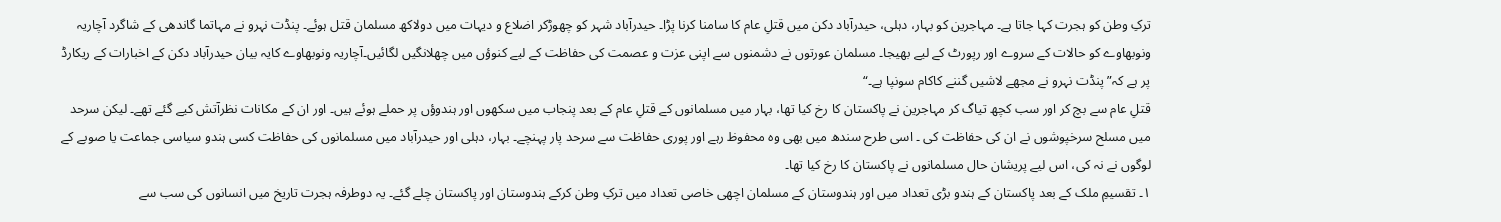ترکِ وطن کو ہجرت کہا جاتا ہے۔ مہاجرین کو بہار، دہلی، حیدرآباد دکن میں قتلِ عام کا سامنا کرنا پڑا۔ حیدرآباد شہر کو چھوڑکر اضلاع و دیہات میں دولاکھ مسلمان قتل ہوئے۔ پنڈت نہرو نے مہاتما گاندھی کے شاگرد آچاریہ ونوبھاوے کو حالات کے سروے اور رپورٹ کے لیے بھیجا۔ مسلمان عورتوں نے دشمنوں سے اپنی عزت و عصمت کی حفاظت کے لیے کنوؤں میں چھلانگیں لگائیں۔آچاریہ ونوبھاوے کایہ بیان حیدرآباد دکن کے اخبارات کے ریکارڈ پر ہے کہ” پنڈت نہرو نے مجھے لاشیں گننے کاکام سونپا ہے۔“
قتلِ عام سے بچ کر اور سب کچھ تیاگ کر مہاجرین نے پاکستان کا رخ کیا تھا، بہار میں مسلمانوں کے قتلِ عام کے بعد پنجاب میں سکھوں اور ہندوؤں پر حملے ہوئے ہیں۔ اور ان کے مکانات نظرآتش کیے گئے تھے۔ لیکن سرحد میں مسلح سرخپوشوں نے ان کی حفاظت کی ۔ اسی طرح سندھ میں بھی وہ محفوظ رہے اور پوری حفاظت سے سرحد پار پہنچے۔ بہار، دہلی اور حیدرآباد میں مسلمانوں کی حفاظت کسی ہندو سیاسی جماعت یا صوبے کے لوگوں نے نہ کی، اس لیے پریشان حال مسلمانوں نے پاکستان کا رخ کیا تھا۔
۱۔ تقسیمِ ملک کے بعد پاکستان کے ہندو بڑی تعداد میں اور ہندوستان کے مسلمان اچھی خاصی تعداد میں ترکِ وطن کرکے ہندوستان اور پاکستان چلے گئے۔ یہ دوطرفہ ہجرت تاریخ میں انسانوں کی سب سے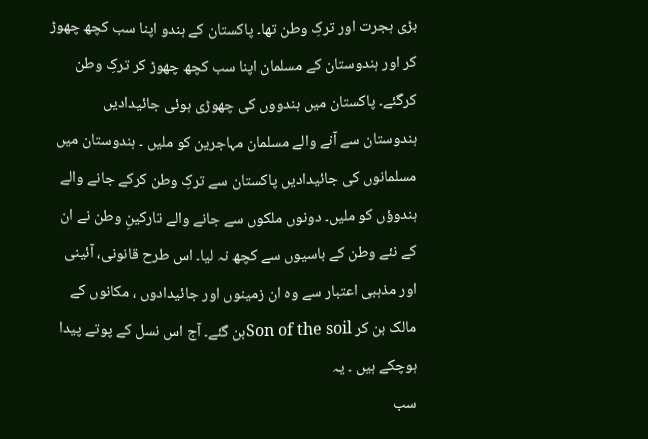بڑی ہجرت اور ترکِ وطن تھا۔ پاکستان کے ہندو اپنا سب کچھ چھوڑ کر اور ہندوستان کے مسلمان اپنا سب کچھ چھوڑ کر ترکِ وطن کرگئے۔ پاکستان میں ہندووں کی چھوڑی ہوئی جائیدادیں ہندوستان سے آنے والے مسلمان مہاجرین کو ملیں ۔ ہندوستان میں مسلمانوں کی جائیدادیں پاکستان سے ترکِ وطن کرکے جانے والے ہندوؤں کو ملیں۔ دونوں ملکوں سے جانے والے تارکینِ وطن نے ان کے نئے وطن کے باسیوں سے کچھ نہ لیا۔ اس طرح قانونی، آئینی اور مذہبی اعتبار سے وہ ان زمینوں اور جائیدادوں ، مکانوں کے مالک بن کر Son of the soilبن گئے۔ آج اس نسل کے پوتے پیدا ہوچکے ہیں ۔ یہ
سب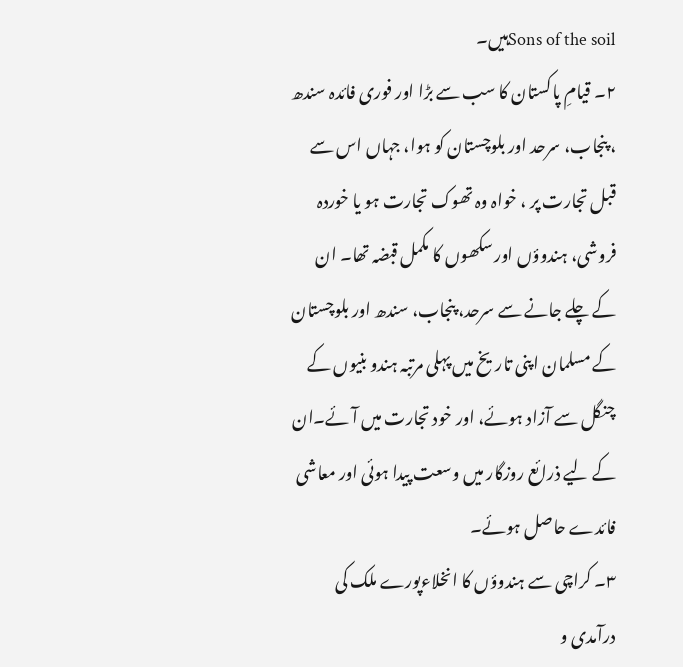Sons of the soilہیں۔
۲۔ قیامِ پاکستان کا سب سے بڑا اور فوری فائدہ سندھ ، پنجاب، سرحد اور بلوچستان کو ہوا، جہاں اس سے قبل تجارت پر ، خواہ وہ تھوک تجارت ہو یا خوردہ فروشی، ہندوؤں اور سکھوں کا مکمل قبضہ تھا۔ ان کے چلے جانے سے سرحد، پنجاب، سندھ اور بلوچستان کے مسلمان اپنی تاریخ میں پہلی مرتبہ ہندو بنیوں کے چنگل سے آزاد ہوئے، اور خود تجارت میں آئے۔ان کے لیے ذرائع روزگار میں وسعت پیدا ہوئی اور معاشی فائدے حاصل ہوئے۔
۳۔ کراچی سے ہندوؤں کا انخلاءپورے ملک کی درآمدی و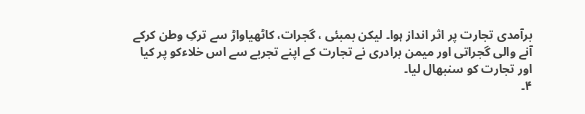برآمدی تجارت پر اثر انداز ہوا۔ لیکن بمبئی ، گجرات، کاٹھیاواڑ سے ترکِ وطن کرکے آنے والی گجراتی اور میمن برادری نے تجارت کے اپنے تجربے سے اس خلاءکو پر کیا اور تجارت کو سنبھال لیا۔
۴۔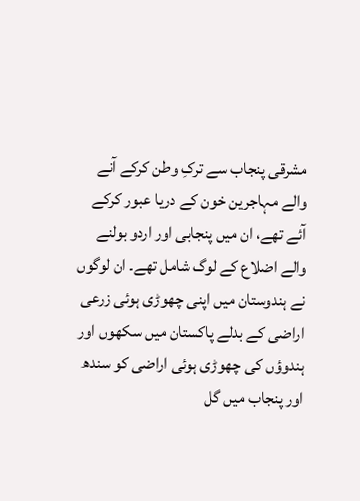مشرقی پنجاب سے ترکِ وطن کرکے آنے والے مہاجرین خون کے دریا عبور کرکے آئے تھے، ان میں پنجابی اور اردو بولنے والے اضلاع کے لوگ شامل تھے۔ ان لوگوں نے ہندوستان میں اپنی چھوڑی ہوئی زرعی اراضی کے بدلے پاکستان میں سکھوں اور ہندوؤں کی چھوڑی ہوئی اراضی کو سندھ اور پنجاب میں گل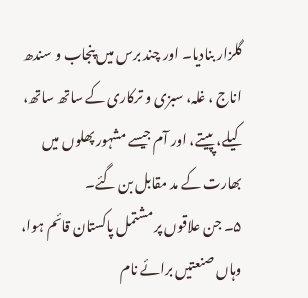گلزار بنادیا۔ اور چند برس میں پنجاب و سندھ اناج ، غلہ، سبزی و ترکاری کے ساتھ ساتھ، کیلے، پپیتے، اور آم جیسے مشہور پھلوں میں بھارت کے مد مقابل بن گئے۔
۵۔ جن علاقوں پر مشتمل پاکستان قائم ہوا، وہاں صنعتیں برائے نام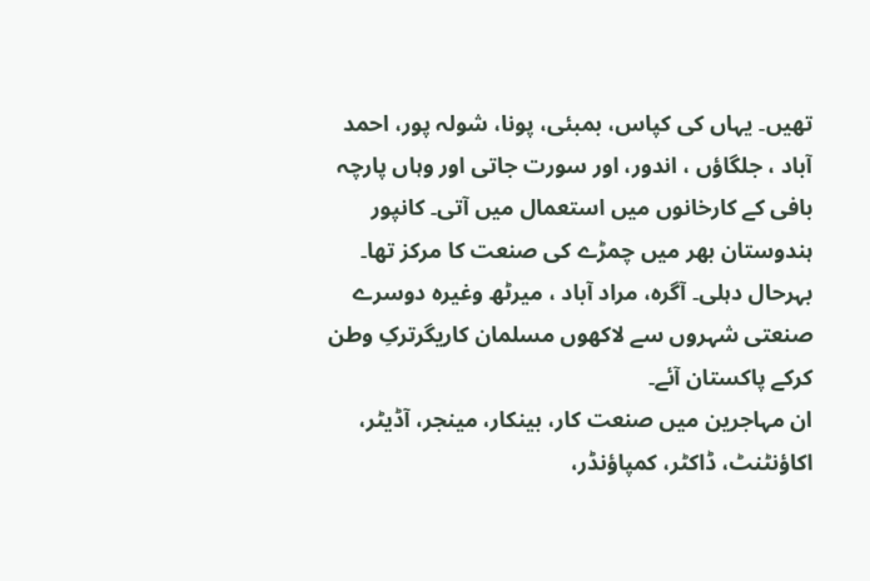تھیں۔ یہاں کی کپاس، بمبئی، پونا، شولہ پور، احمد آباد ، جلگاؤں ، اندور، اور سورت جاتی اور وہاں پارچہ بافی کے کارخانوں میں استعمال میں آتی۔ کانپور ہندوستان بھر میں چمڑے کی صنعت کا مرکز تھا۔ بہرحال دہلی۔ آگرہ، مراد آباد ، میرٹھ وغیرہ دوسرے صنعتی شہروں سے لاکھوں مسلمان کاریگرترکِ وطن کرکے پاکستان آئے۔
ان مہاجرین میں صنعت کار، بینکار، مینجر، آڈیٹر، اکاؤنٹنٹ، ڈاکٹر، کمپاؤنڈر،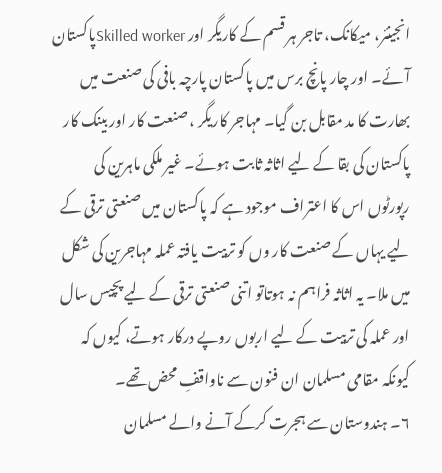انجینئر، میکانک، تاجر ہر قسم کے کاریگر اور Skilled workerپاکستان آئے۔ اور چار پانچ برس میں پاکستان پارچہ بافی کی صنعت میں بھارت کا مد مقابل بن گیا۔ مہاجر کاریگر ، صنعت کار اور بینک کار پاکستان کی بقا کے لیے اثاثہ ثابت ہوئے۔ غیر ملکی ماہرین کی رپورٹوں اس کا اعتراف موجود ہے کہ پاکستان میں صنعتی ترقی کے لیے یہاں کے صنعت کار وں کو تربیت یافتہ عملہ مہاجرین کی شکل میں ملا۔ یہ اثاثہ فراہم نہ ہوتاتو اتنی صنعتی ترقی کے لیے پچیس سال اور عملہ کی تربیت کے لیے اربوں روپے درکار ہوتے، کیوں کہ کیونکہ مقامی مسلمان ان فنون سے ناواقفِ محض تھے۔
۶۔ ہندوستان سے ہجرت کرکے آنے والے مسلمان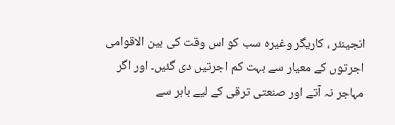انجینئر ، کاریگر وغیرہ سب کو اس وقت کی بین الاقوامی اجرتوں کے معیار سے بہت کم اجرتیں دی گئیں۔ اور اگر مہاجر نہ آتے اور صنعتی ترقی کے لیے باہر سے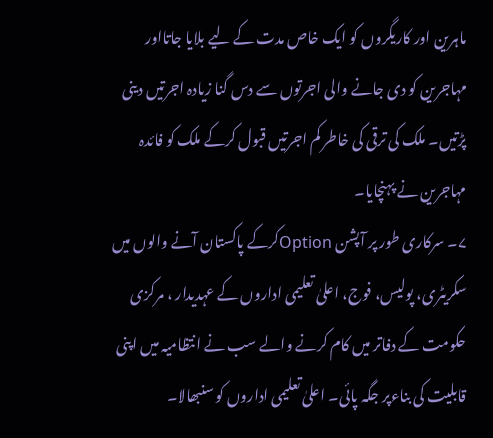ماہرین اور کاریگروں کو ایک خاص مدت کے لیے بلایا جاتااور مہاجرین کو دی جانے والی اجرتوں سے دس گنا زیادہ اجرتیں دینی پڑتیں۔ ملک کی ترقی کی خاطر کم اجرتیں قبول کرکے ملک کو فائدہ مہاجرین نے پہنچایا۔
۷۔ سرکاری طور پر آپشن Optionکرکے پاکستان آنے والوں میں سکریٹری، پولیس، فوج، اعلیٰ تعلیمی اداروں کے عہدیدار ، مرکزی حکومت کے دفاتر میں کام کرنے والے سب نے انتظامیہ میں اپنی قابلیت کی بناءپر جگہ پائی۔ اعلیٰ تعلیمی اداروں کو سنبھالا۔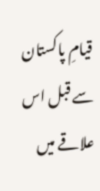قیامِ پاکستان سے قبل اس علاقے میں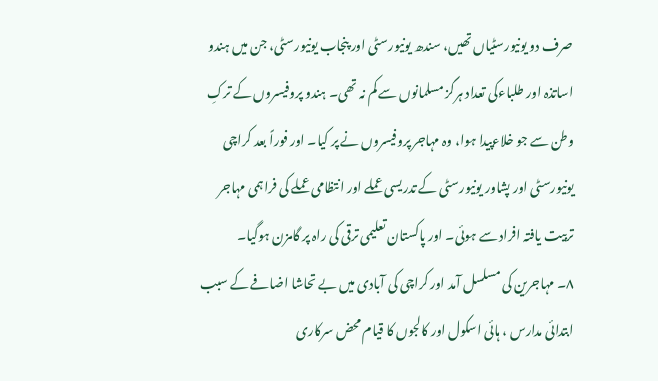صرف دو یونیورسٹیاں تھیں، سندھ یونیورسٹی اور پنجاب یونیورسٹی، جن میں ہندو اساتذہ اور طلباءکی تعداد ہرگز مسلمانوں سے کم نہ تھی۔ ہندو پروفیسروں کے ترکِ وطن سے جو خلاءپیدا ہوا، وہ مہاجر پروفیسروں نے پر کیا۔ اور فوراً بعد کراچی یونیورسٹی اور پشاور یونیورسٹی کے تدریسی عملے اور انتظامی عملے کی فراہمی مہاجر تربیت یافتہ افراد سے ہوئی۔ اور پاکستان تعلیمی ترقی کی راہ پر گامزن ہوگیا۔
۸۔ مہاجرین کی مسلسل آمد اور کراچی کی آبادی میں بے تحاشا اضافے کے سبب ابتدائی مدارس ، ہائی اسکول اور کالجوں کا قیام محض سرکاری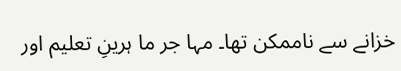خزانے سے ناممکن تھا۔ مہا جر ما ہرینِ تعلیم اور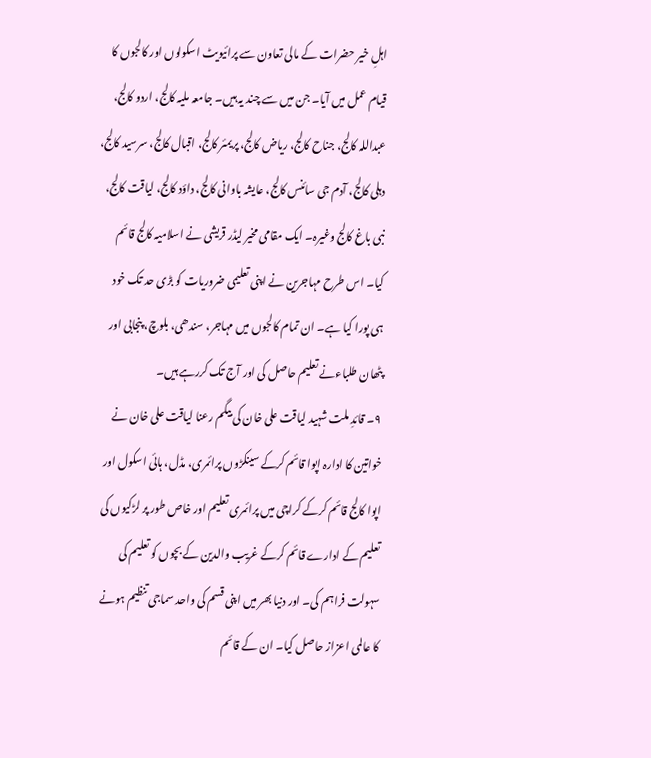اہلِ خیر حضرات کے مالی تعاون سے پرائیویٹ اسکولوں اور کالجوں کا قیام عمل میں آیا۔ جن میں سے چند یہ ہیں۔ جامعہ ملیہ کالج، اردو کالج، عبداللہ کالج، جناح کالج، ریاض کالج، پریمئر کالج، اقبال کالج، سرسید کالج، دہلی کالج، آدم جی سائنس کالج، عایشہ باوانی کالج، داؤد کالج، لیاقت کالج، نبی باغ کالج وغیرہ۔ ایک مقامی مخیر لیڈر قریشی نے اسلامیہ کالج قائم کیا۔ اس طرح مہاجرین نے اپنی تعلیمی ضروریات کو بڑی حد تک خود ہی پورا کیا ہے۔ ان تمام کالجوں میں مہاجر، سندھی، بلوچ، پنجابی اور پٹھان طلباءنے تعلیم حاصل کی اور آج تک کررہے ہیں۔
۹۔ قائدِ ملت شہید لیاقت علی خان کی بیگم رعنا لیاقت علی خان نے خواتین کا ادارہ اپوا قائم کرکے سینکڑوں پرائمری، مڈل، ہائی اسکول اور اپوا کالج قائم کرکے کراچی میں پرائمری تعلیم اور خاص طور پر لڑکیوں کی تعلیم کے ادارے قائم کرکے غریب والدین کے بچوں کو تعلیم کی سہولت فراہم کی۔ اور دنیا بھر میں اپنی قسم کی واحد سماجی تنظیم ہونے کا عالمی اعزاز حاصل کیا۔ ان کے قائم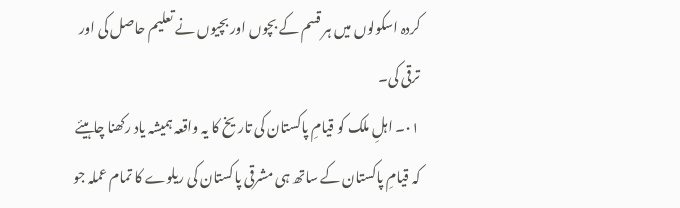کردہ اسکولوں میں ہر قسم کے بچوں اور بچیوں نے تعلیم حاصل کی اور ترقی کی۔
۰۱۔ اہلِ ملک کو قیامِ پاکستان کی تاریخ کا یہ واقعہ ہمیشہ یاد رکھنا چاہیئے کہ قیامِ پاکستان کے ساتھ ہی مشرقی پاکستان کی ریلوے کا تمام عملہ جو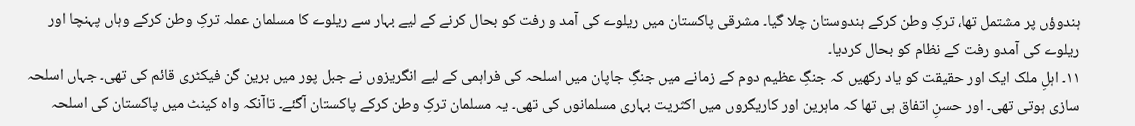ہندوؤں پر مشتمل تھا، ترکِ وطن کرکے ہندوستان چلا گیا۔ مشرقی پاکستان میں ریلوے کی آمد و رفت کو بحال کرنے کے لیے بہار سے ریلوے کا مسلمان عملہ ترکِ وطن کرکے وہاں پہنچا اور ریلوے کی آمدو رفت کے نظام کو بحال کردیا۔
۱۱۔ اہلِ ملک ایک اور حقیقت کو یاد رکھیں کہ جنگِ عظیم دوم کے زمانے میں جنگِ جاپان میں اسلحہ کی فراہمی کے لیے انگریزوں نے جبل پور میں برین گن فیکٹری قائم کی تھی۔ جہاں اسلحہ سازی ہوتی تھی۔ اور حسنِ اتفاق ہی تھا کہ ماہرین اور کاریگروں میں اکثریت بہاری مسلمانوں کی تھی۔ یہ مسلمان ترکِ وطن کرکے پاکستان آگئے۔ تاآنکہ واہ کینٹ میں پاکستان کی اسلحہ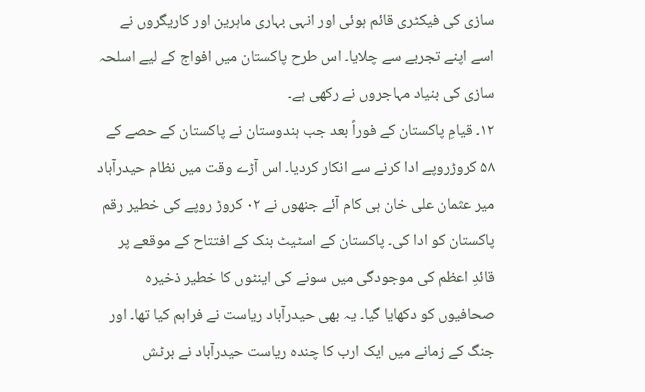سازی کی فیکٹری قائم ہوئی اور انہی بہاری ماہرین اور کاریگروں نے اسے اپنے تجربے سے چلایا۔ اس طرح پاکستان میں افواج کے لیے اسلحہ سازی کی بنیاد مہاجروں نے رکھی ہے۔
۱۲۔ قیامِ پاکستان کے فوراً بعد جب ہندوستان نے پاکستان کے حصے کے ۵۸ کروڑروپے ادا کرنے سے انکار کردیا۔ اس آڑے وقت میں نظام حیدرآباد میر عثمان علی خان ہی کام آئے جنھوں نے ۰۲ کروڑ روپے کی خطیر رقم پاکستان کو ادا کی۔ پاکستان کے اسٹیٹ بنک کے افتتاح کے موقعے پر قائدِ اعظم کی موجودگی میں سونے کی اینٹوں کا خطیر ذخیرہ صحافیوں کو دکھایا گیا۔ یہ بھی حیدرآباد ریاست نے فراہم کیا تھا۔ اور جنگ کے زمانے میں ایک ارب کا چندہ ریاست حیدرآباد نے برٹش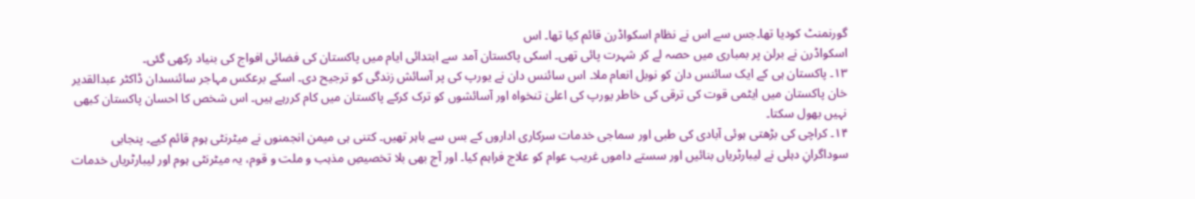گورنمنٹ کودیا تھا۔جس سے اس نے نظام اسکواڈرن قائم کیا تھا۔ اس
اسکواڈرن نے برلن پر بمباری میں حصہ لے کر شہرت پائی تھی۔ اسکی پاکستان آمد سے ابتدائی ایام میں پاکستان کی فضائی افواج کی بنیاد رکھی گئی۔
۱۳۔ پاکستان ہی کے ایک سائنس دان کو نوبل انعام ملا۔ اس سائنس دان نے یورپ کی پر آسائش زندگی کو ترجیح دی۔ اسکے برعکس مہاجر سائنسدان ڈاکٹر عبدالقدیر خان پاکستان میں ایٹمی قوت کی ترقی کی خاطر یورپ کی اعلیٰ تنخواہ اور آسائشوں کو ترک کرکے پاکستان میں کام کررہے ہیں۔ اس شخص کا احسان پاکستان کبھی نہیں بھول سکتا۔
۱۴۔ کراچی کی بڑھتی ہوئی آبادی کی طبی اور سماجی خدمات سرکاری اداروں کے بس سے باہر تھیں۔ کتنی ہی میمن انجمنوں نے میٹرنٹی ہوم قائم کیے۔ پنجابی سوداگرانِ دہلی نے لیبارٹریاں بنائیں اور سستے داموں غریب عوام کو علاج فراہم کیا۔ اور آج بھی بلا تخصیصِ مذہب و ملت و قوم، یہ میٹرنٹی ہوم اور لیبارٹریاں خدمات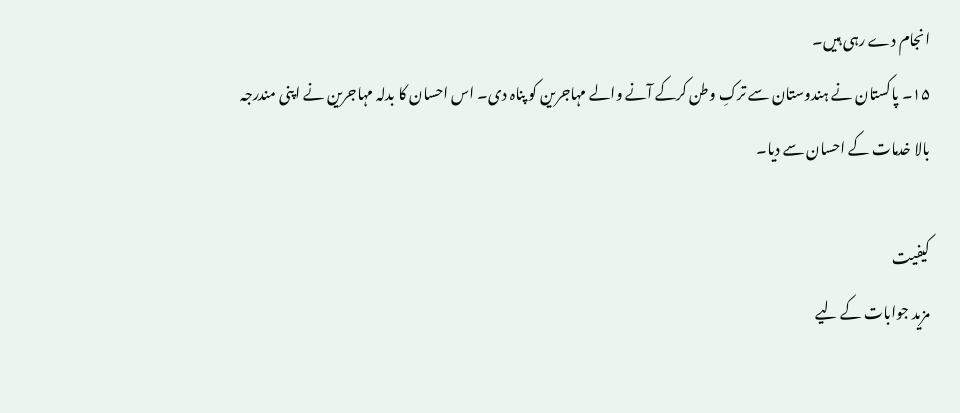انجام دے رہی ہیں۔
۱۵۔ پاکستان نے ہندوستان سے ترکِ وطن کرکے آنے والے مہاجرین کو پناہ دی۔ اس احسان کا بدلہ مہاجرین نے اپنی مندرجہ بالا خدمات کے احسان سے دیا۔

کیفیت
مزید جوابات کے لیے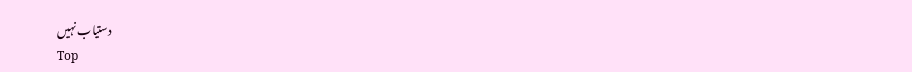دستیاب نہیں
Top